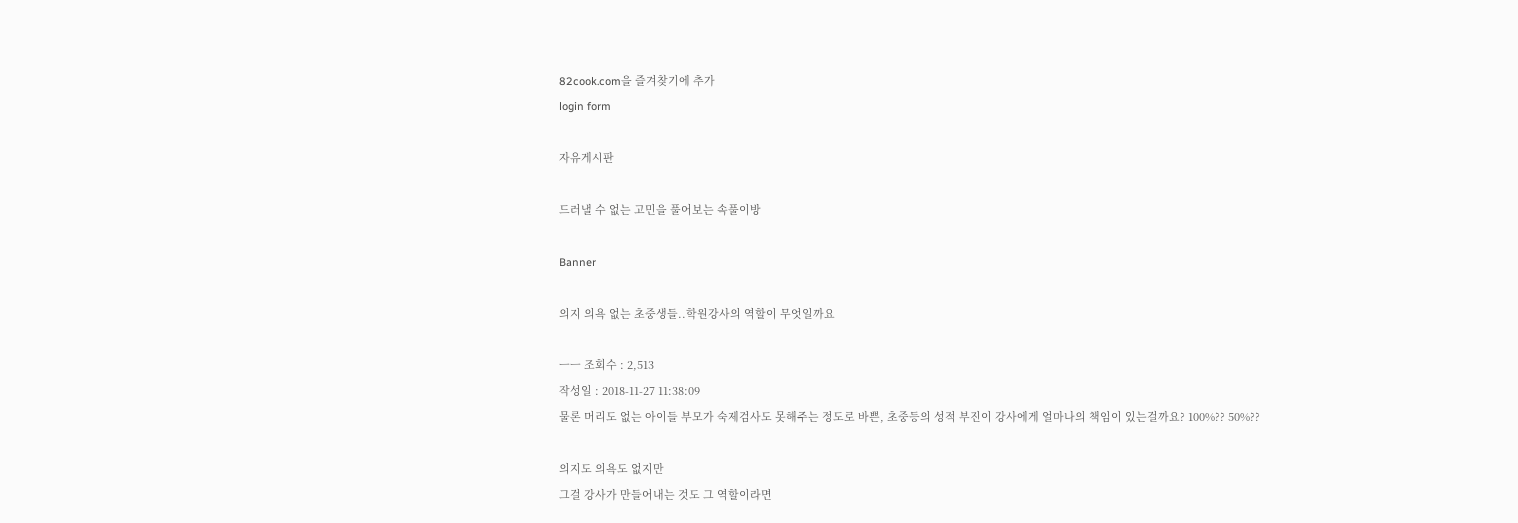82cook.com을 즐겨찾기에 추가
login form

자유게시판

드러낼 수 없는 고민을 풀어보는 속풀이방

Banner

의지 의욕 없는 초중생들..학원강사의 역할이 무엇일까요

ㅡㅡ 조회수 : 2,513
작성일 : 2018-11-27 11:38:09
물론 머리도 없는 아이들 부모가 숙제검사도 못해주는 정도로 바쁜, 초중등의 성적 부진이 강사에게 얼마나의 책임이 있는걸까요? 100%?? 50%??

의지도 의욕도 없지만
그걸 강사가 만들어내는 것도 그 역할이라면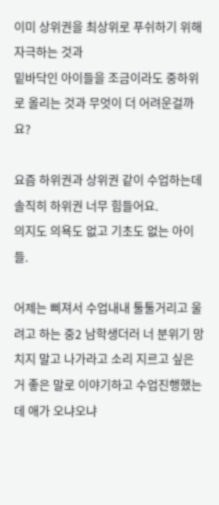이미 상위권을 최상위로 푸쉬하기 위해
자극하는 것과
밑바닥인 아이들을 조금이라도 중하위로 올리는 것과 무엇이 더 어려운걸까요?

요즘 하위권과 상위권 같이 수업하는데
솔직히 하위권 너무 힘들어요.
의지도 의욕도 없고 기초도 없는 아이들.

어제는 삐져서 수업내내 툴툴거리고 울려고 하는 중2 남학생더러 너 분위기 망치지 말고 나가라고 소리 지르고 싶은거 좋은 말로 이야기하고 수업진행했는데 애가 오냐오냐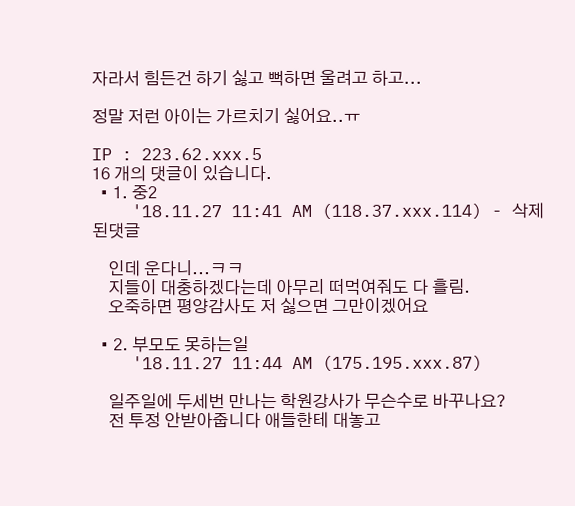자라서 힘든건 하기 싫고 뻑하면 울려고 하고...

정말 저런 아이는 가르치기 싫어요..ㅠ

IP : 223.62.xxx.5
16 개의 댓글이 있습니다.
  • 1. 중2
    '18.11.27 11:41 AM (118.37.xxx.114) - 삭제된댓글

    인데 운다니...ㅋㅋ
    지들이 대충하겠다는데 아무리 떠먹여줘도 다 흘림.
    오죽하면 평양감사도 저 싫으면 그만이겠어요

  • 2. 부모도 못하는일
    '18.11.27 11:44 AM (175.195.xxx.87)

    일주일에 두세번 만나는 학원강사가 무슨수로 바꾸나요?
    전 투정 안받아줍니다 애들한테 대놓고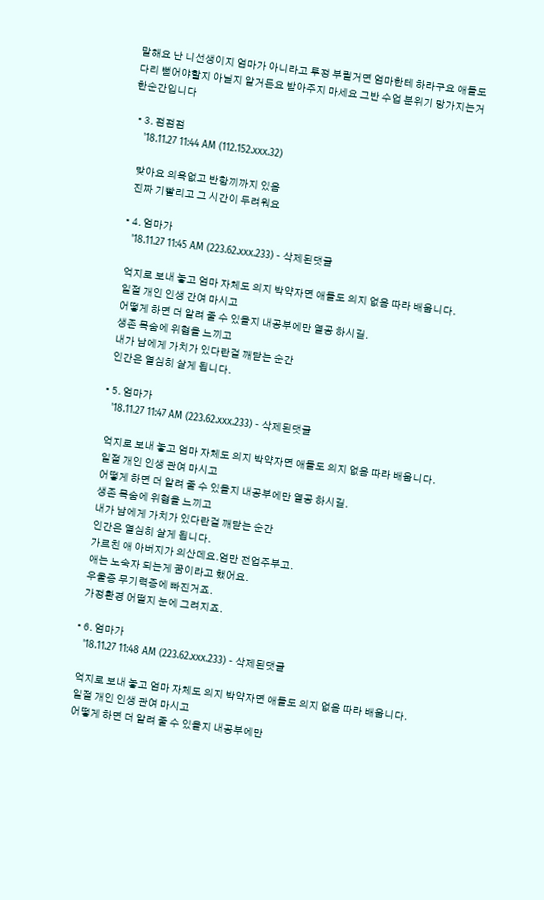말해요 난 니선생이지 엄마가 아니라고 투정 부릴거면 엄마한테 하라구요 애들도 다리 뻗어야할지 아닐지 알거든요 받아주지 마세요 그반 수업 분위기 망가지는거 한순간입니다

  • 3. 점점점
    '18.11.27 11:44 AM (112.152.xxx.32)

    맞아요 의욕없고 반항끼까지 있음
    진짜 기빨리고 그 시간이 두려워요

  • 4. 엄마가
    '18.11.27 11:45 AM (223.62.xxx.233) - 삭제된댓글

    억지로 보내 놓고 엄마 자체도 의지 박약자면 애들도 의지 없음 따라 배웁니다.
    일절 개인 인생 간여 마시고
    어떻게 하면 더 알려 줄 수 있을지 내공부에만 열공 하시길.
    생존 목숨에 위협을 느끼고
    내가 남에게 가치가 있다란걸 깨닫는 순간
    인간은 열심히 살게 됩니다.

  • 5. 엄마가
    '18.11.27 11:47 AM (223.62.xxx.233) - 삭제된댓글

    억지로 보내 놓고 엄마 자체도 의지 박약자면 애들도 의지 없음 따라 배웁니다.
    일절 개인 인생 관여 마시고
    어떻게 하면 더 알려 줄 수 있을지 내공부에만 열공 하시길.
    생존 목숨에 위협을 느끼고
    내가 남에게 가치가 있다란걸 깨닫는 순간
    인간은 열심히 살게 됩니다.
    가르친 애 아버지가 의산데요.엄만 전업주부고.
    애는 노숙자 되는게 꿈이라고 했어요.
    우울증 무기력증에 빠진거죠.
    가정환경 어떨지 눈에 그려지죠.

  • 6. 엄마가
    '18.11.27 11:48 AM (223.62.xxx.233) - 삭제된댓글

    억지로 보내 놓고 엄마 자체도 의지 박약자면 애들도 의지 없음 따라 배웁니다.
    일절 개인 인생 관여 마시고
    어떻게 하면 더 알려 줄 수 있을지 내공부에만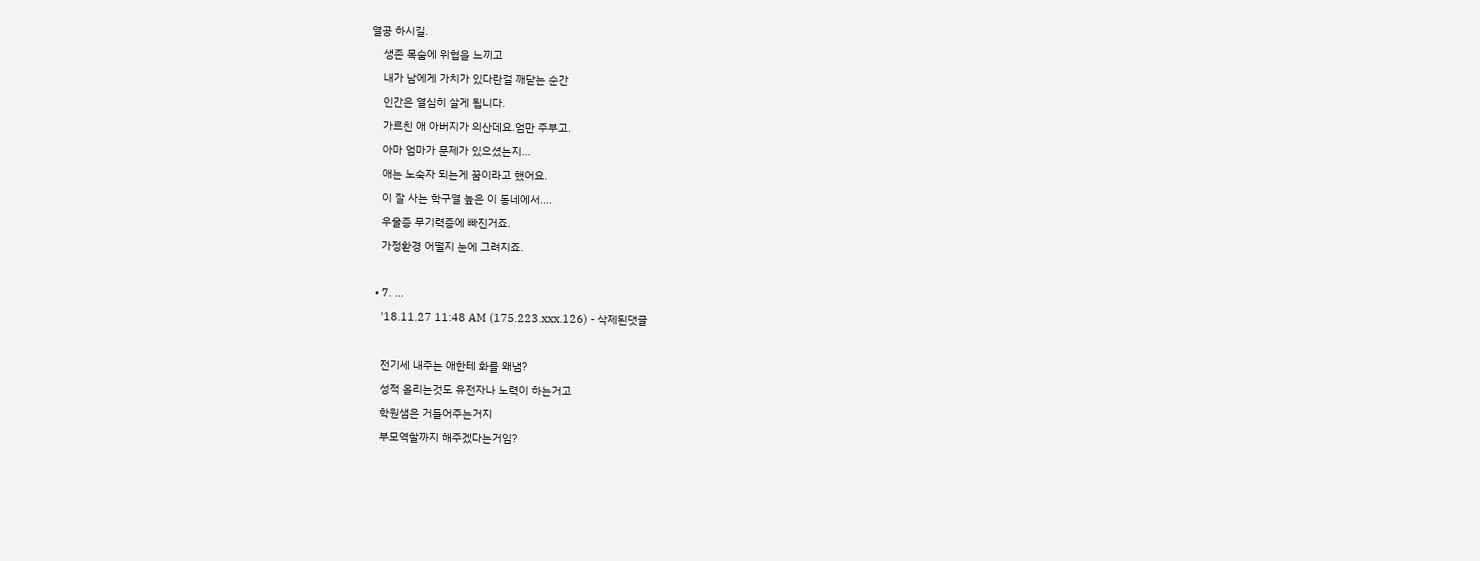열공 하시길.
    생존 목숨에 위협을 느끼고
    내가 남에게 가치가 있다란걸 깨닫는 순간
    인간은 열심히 살게 됩니다.
    가르친 애 아버지가 의산데요.엄만 주부고.
    아마 엄마가 문제가 있으셨는지...
    애는 노숙자 되는게 꿈이라고 했어요.
    이 잘 사는 학구열 높은 이 동네에서....
    우울증 무기력증에 빠진거죠.
    가정환경 어떨지 눈에 그려지죠.

  • 7. ...
    '18.11.27 11:48 AM (175.223.xxx.126) - 삭제된댓글

    전기세 내주는 애한테 화를 왜냄?
    성적 올리는것도 유전자나 노력이 하는거고
    학원샘은 거들어주는거지
    부모역할까지 해주겠다는거임?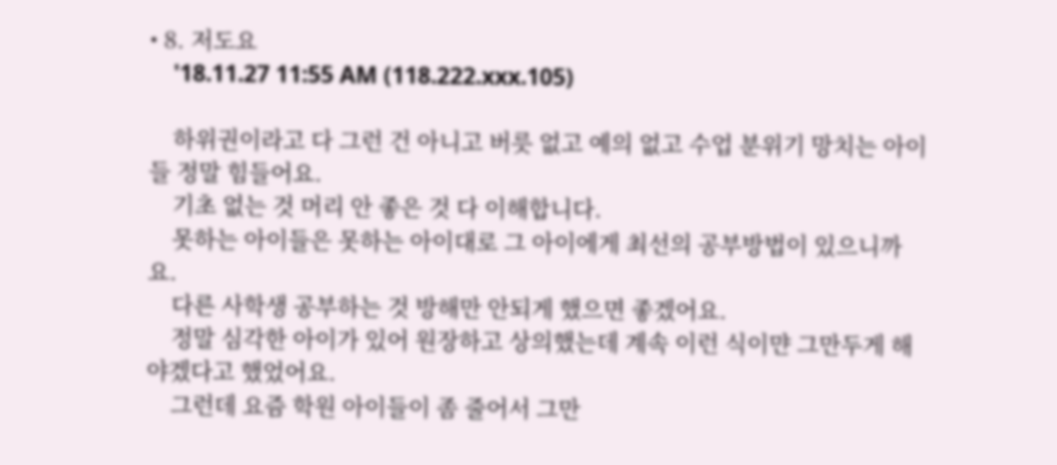• 8. 저도요
    '18.11.27 11:55 AM (118.222.xxx.105)

    하위권이라고 다 그런 건 아니고 버릇 없고 예의 없고 수업 분위기 망치는 아이들 정말 힘들어요.
    기초 없는 것 머리 안 좋은 것 다 이해합니다.
    못하는 아이들은 못하는 아이대로 그 아이에게 최선의 공부방법이 있으니까요.
    다른 사학생 공부하는 것 방해만 안되게 했으면 좋겠어요.
    정말 심각한 아이가 있어 원장하고 상의했는데 계속 이런 식이먄 그만두게 해야겠다고 했었어요.
    그런데 요즘 학원 아이들이 좀 줄어서 그만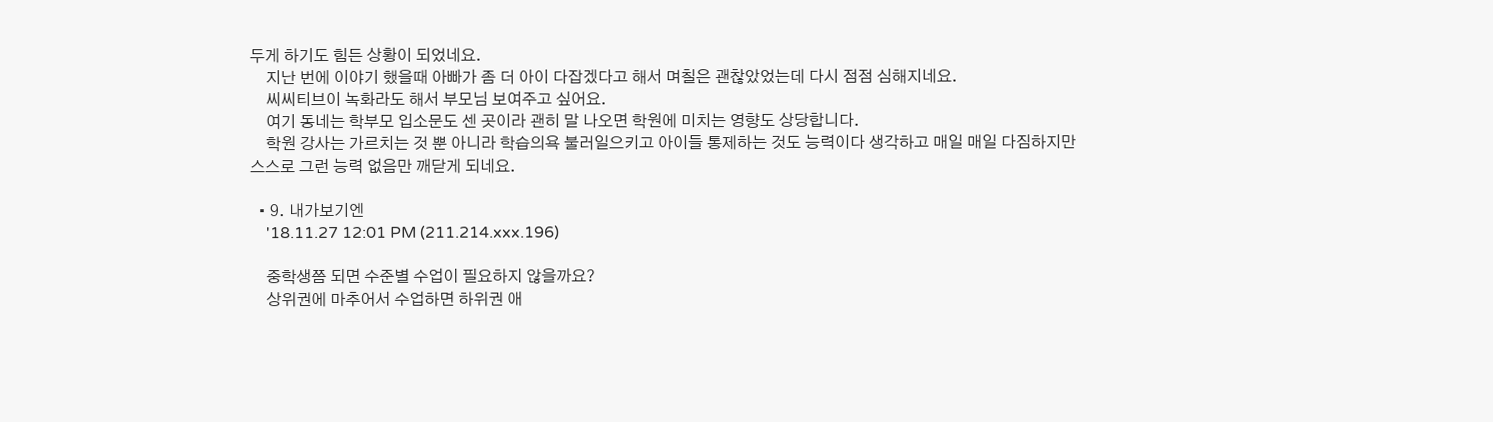두게 하기도 힘든 상황이 되었네요.
    지난 번에 이야기 했을때 아빠가 좀 더 아이 다잡겠다고 해서 며칠은 괜찮았었는데 다시 점점 심해지네요.
    씨씨티브이 녹화라도 해서 부모님 보여주고 싶어요.
    여기 동네는 학부모 입소문도 센 곳이라 괜히 말 나오면 학원에 미치는 영향도 상당합니다.
    학원 강사는 가르치는 것 뿐 아니라 학습의욕 불러일으키고 아이들 통제하는 것도 능력이다 생각하고 매일 매일 다짐하지만 스스로 그런 능력 없음만 깨닫게 되네요.

  • 9. 내가보기엔
    '18.11.27 12:01 PM (211.214.xxx.196)

    중학생쯤 되면 수준별 수업이 필요하지 않을까요?
    상위권에 마추어서 수업하면 하위권 애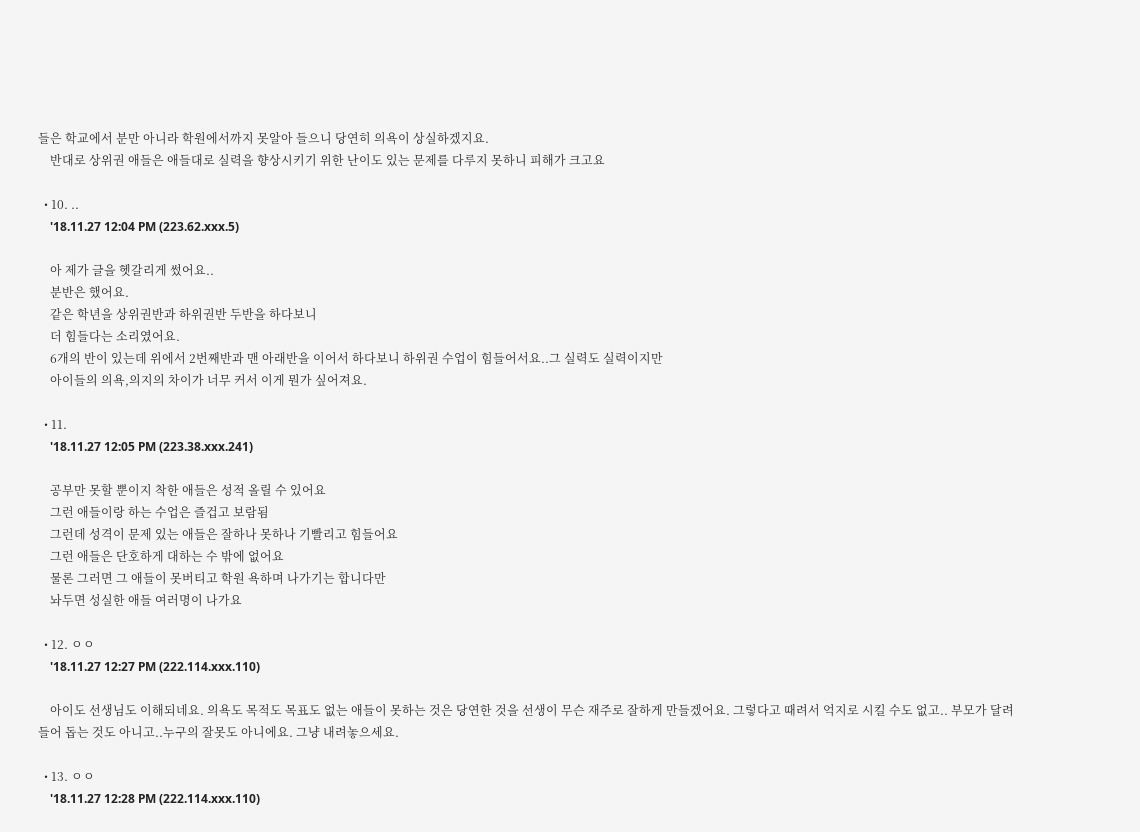들은 학교에서 분만 아니라 학원에서까지 못알아 들으니 당연히 의욕이 상실하겠지요.
    반대로 상위권 애들은 애들대로 실력을 향상시키기 위한 난이도 있는 문제를 다루지 못하니 피해가 크고요

  • 10. ..
    '18.11.27 12:04 PM (223.62.xxx.5)

    아 제가 글을 헷갈리게 썼어요..
    분반은 했어요.
    같은 학년을 상위권반과 하위권반 두반을 하다보니
    더 힘들다는 소리였어요.
    6개의 반이 있는데 위에서 2번째반과 맨 아래반을 이어서 하다보니 하위권 수업이 힘들어서요..그 실력도 실력이지만
    아이들의 의욕,의지의 차이가 너무 커서 이게 뭔가 싶어져요.

  • 11.
    '18.11.27 12:05 PM (223.38.xxx.241)

    공부만 못할 뿐이지 착한 애들은 성적 올릴 수 있어요
    그런 애들이랑 하는 수업은 즐겁고 보람됨
    그런데 성격이 문제 있는 애들은 잘하나 못하나 기빨리고 힘들어요
    그런 애들은 단호하게 대하는 수 밖에 없어요
    물론 그러면 그 애들이 못버티고 학원 욕하며 나가기는 합니다만
    놔두면 성실한 애들 여러명이 나가요

  • 12. ㅇㅇ
    '18.11.27 12:27 PM (222.114.xxx.110)

    아이도 선생님도 이해되네요. 의욕도 목적도 목표도 없는 애들이 못하는 것은 당연한 것을 선생이 무슨 재주로 잘하게 만들겠어요. 그렇다고 때려서 억지로 시킬 수도 없고.. 부모가 달려들어 돕는 것도 아니고..누구의 잘못도 아니에요. 그냥 내려놓으세요.

  • 13. ㅇㅇ
    '18.11.27 12:28 PM (222.114.xxx.110)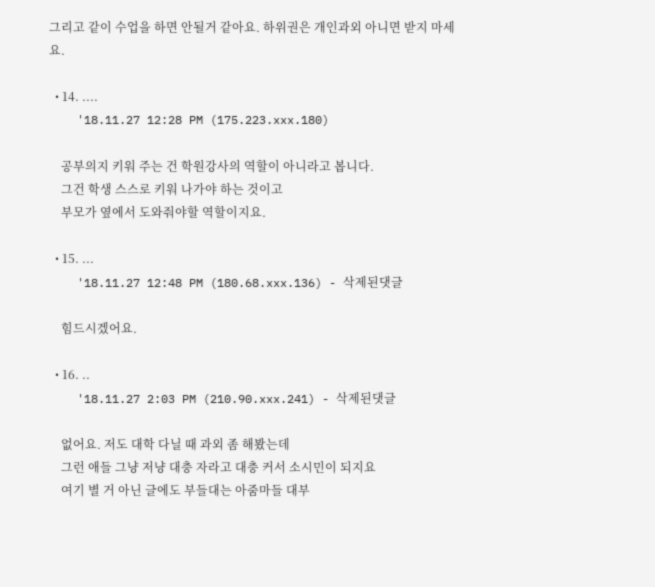그리고 같이 수업을 하면 안될거 같아요. 하위권은 개인과외 아니면 받지 마세요.

  • 14. ....
    '18.11.27 12:28 PM (175.223.xxx.180)

    공부의지 키워 주는 건 학원강사의 역할이 아니라고 봅니다.
    그건 학생 스스로 키워 나가야 하는 것이고
    부모가 옆에서 도와줘야할 역할이지요.

  • 15. ...
    '18.11.27 12:48 PM (180.68.xxx.136) - 삭제된댓글

    힘드시겠어요.

  • 16. ..
    '18.11.27 2:03 PM (210.90.xxx.241) - 삭제된댓글

    없어요. 저도 대학 다닐 때 과외 좀 해봤는데
    그런 애들 그냥 저냥 대충 자라고 대충 커서 소시민이 되지요
    여기 별 거 아닌 글에도 부들대는 아줌마들 대부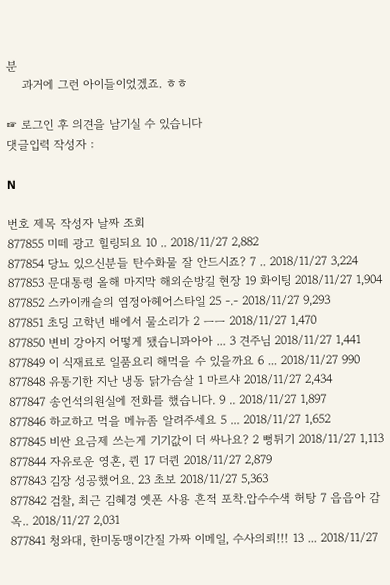분
    과거에 그런 아이들이었겠죠. ㅎㅎ

☞ 로그인 후 의견을 남기실 수 있습니다
댓글입력 작성자 :

N

번호 제목 작성자 날짜 조회
877855 미떼 광고 힐링되요 10 .. 2018/11/27 2,882
877854 당뇨 있으신분들 탄수화물 잘 안드시죠? 7 .. 2018/11/27 3,224
877853 문대통령 올해 마지막 해외순방길 현장 19 화이팅 2018/11/27 1,904
877852 스카이캐슬의 염정아헤어스타일 25 -.- 2018/11/27 9,293
877851 초딩 고학년 배에서 물소리가 2 ㅡㅡ 2018/11/27 1,470
877850 변비 강아지 어떻게 됐습니꽈아아 ... 3 견주님 2018/11/27 1,441
877849 이 식재료로 일품요리 해먹을 수 있을까요 6 ... 2018/11/27 990
877848 유통기한 지난 냉동 닭가슴살 1 마르샤 2018/11/27 2,434
877847 송언석의원실에 전화를 했습니다. 9 .. 2018/11/27 1,897
877846 하교하고 먹을 메뉴좀 알려주세요 5 ... 2018/11/27 1,652
877845 비싼 요금제 쓰는게 기기값이 더 싸나요? 2 뻥튀기 2018/11/27 1,113
877844 자유로운 영혼, 퀸 17 더퀸 2018/11/27 2,879
877843 김장 성공했어요. 23 초보 2018/11/27 5,363
877842 검찰, 최근 김혜경 옛폰 사용 흔적 포착.압수수색 허탕 7 읍읍아 감옥.. 2018/11/27 2,031
877841 청와대, 한미동맹이간질 가짜 이메일, 수사의뢰!!! 13 ... 2018/11/27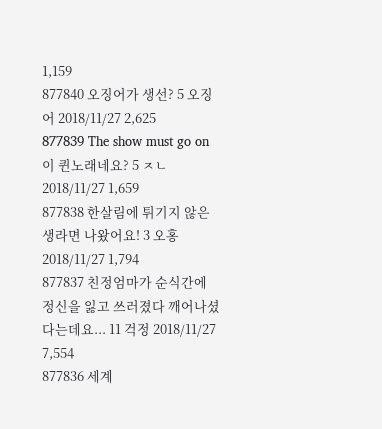1,159
877840 오징어가 생선? 5 오징어 2018/11/27 2,625
877839 The show must go on 이 퀸노래네요? 5 ㅈㄴ 2018/11/27 1,659
877838 한살림에 튀기지 않은 생라면 나왔어요! 3 오홍 2018/11/27 1,794
877837 친정엄마가 순식간에 정신을 잃고 쓰러졌다 깨어나셨다는데요... 11 걱정 2018/11/27 7,554
877836 세계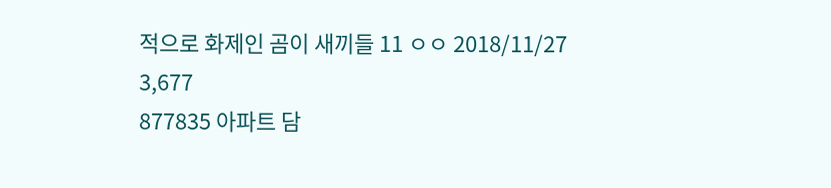적으로 화제인 곰이 새끼들 11 ㅇㅇ 2018/11/27 3,677
877835 아파트 담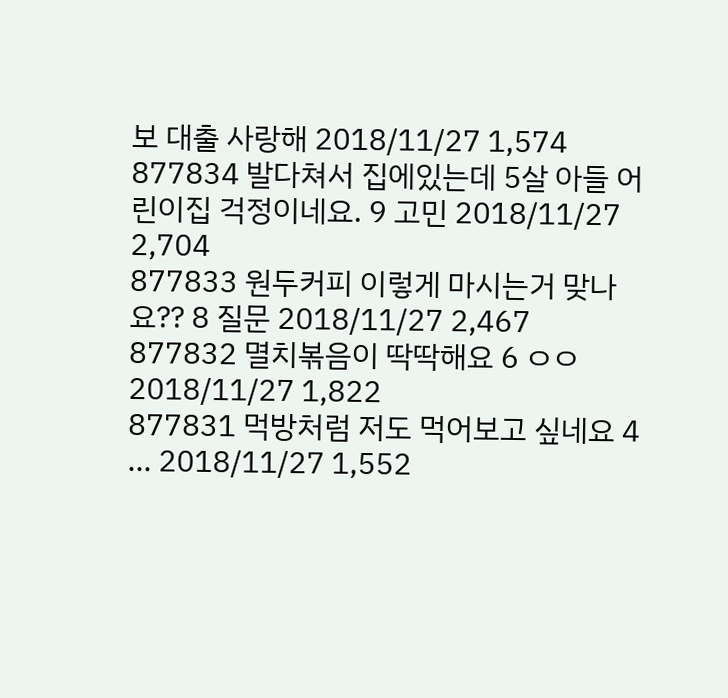보 대출 사랑해 2018/11/27 1,574
877834 발다쳐서 집에있는데 5살 아들 어린이집 걱정이네요. 9 고민 2018/11/27 2,704
877833 원두커피 이렇게 마시는거 맞나요?? 8 질문 2018/11/27 2,467
877832 멸치볶음이 딱딱해요 6 ㅇㅇ 2018/11/27 1,822
877831 먹방처럼 저도 먹어보고 싶네요 4 ... 2018/11/27 1,552